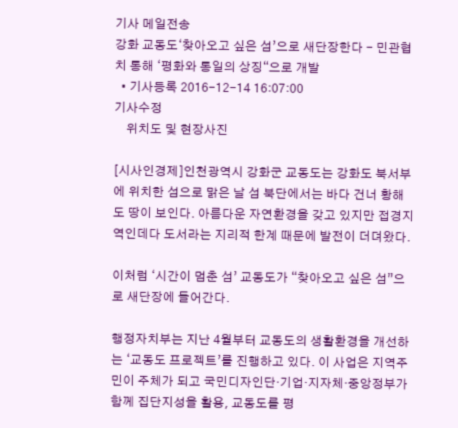기사 메일전송
강화 교동도‘찾아오고 싶은 섬’으로 새단장한다 - 민관협치 통해 ‘평화와 통일의 상징“으로 개발
  • 기사등록 2016-12-14 16:07:00
기사수정
    위치도 및 현장사진

[시사인경제]인천광역시 강화군 교동도는 강화도 북서부에 위치한 섬으로 맑은 날 섬 북단에서는 바다 건너 황해도 땅이 보인다. 아름다운 자연환경을 갖고 있지만 접경지역인데다 도서라는 지리적 한계 때문에 발전이 더뎌왔다.

이처럼 ‘시간이 멈춘 섬’ 교동도가 “찾아오고 싶은 섬”으로 새단장에 들어간다.

행정자치부는 지난 4월부터 교동도의 생활환경을 개선하는 ‘교동도 프로젝트’를 진행하고 있다. 이 사업은 지역주민이 주체가 되고 국민디자인단·기업·지자체·중앙정부가 함께 집단지성을 활용, 교동도를 평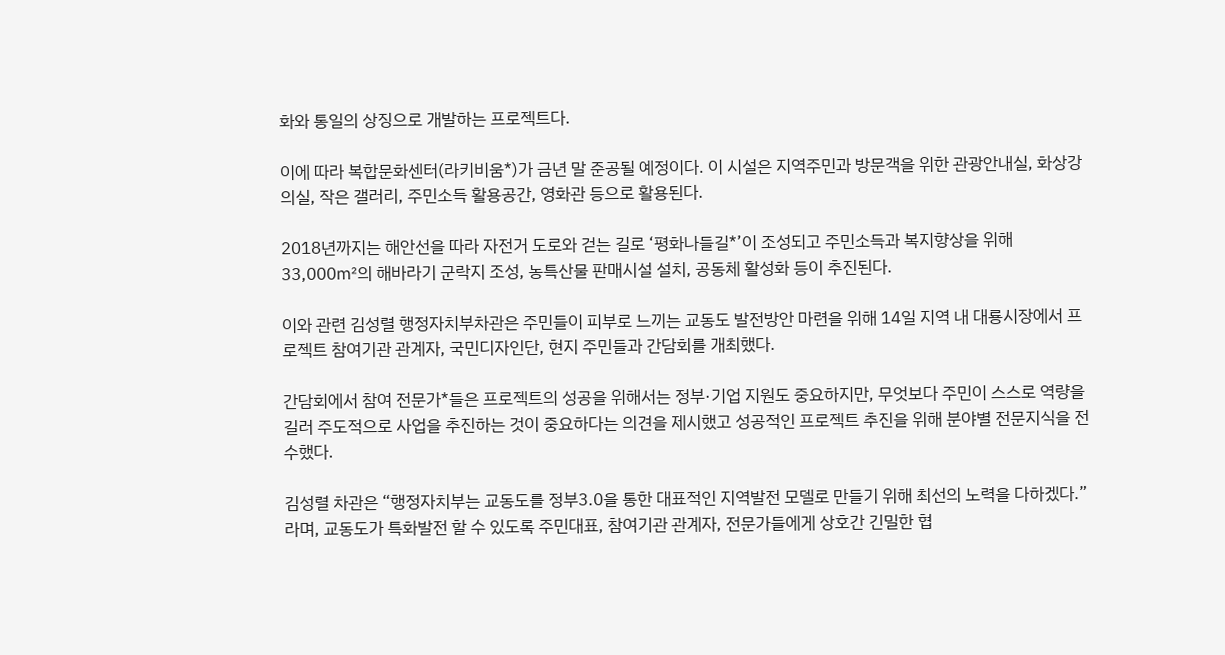화와 통일의 상징으로 개발하는 프로젝트다.

이에 따라 복합문화센터(라키비움*)가 금년 말 준공될 예정이다. 이 시설은 지역주민과 방문객을 위한 관광안내실, 화상강의실, 작은 갤러리, 주민소득 활용공간, 영화관 등으로 활용된다.

2018년까지는 해안선을 따라 자전거 도로와 걷는 길로 ‘평화나들길*’이 조성되고 주민소득과 복지향상을 위해 33,000㎡의 해바라기 군락지 조성, 농특산물 판매시설 설치, 공동체 활성화 등이 추진된다.

이와 관련 김성렬 행정자치부차관은 주민들이 피부로 느끼는 교동도 발전방안 마련을 위해 14일 지역 내 대룡시장에서 프로젝트 참여기관 관계자, 국민디자인단, 현지 주민들과 간담회를 개최했다.

간담회에서 참여 전문가*들은 프로젝트의 성공을 위해서는 정부·기업 지원도 중요하지만, 무엇보다 주민이 스스로 역량을 길러 주도적으로 사업을 추진하는 것이 중요하다는 의견을 제시했고 성공적인 프로젝트 추진을 위해 분야별 전문지식을 전수했다.

김성렬 차관은 “행정자치부는 교동도를 정부3.0을 통한 대표적인 지역발전 모델로 만들기 위해 최선의 노력을 다하겠다.”라며, 교동도가 특화발전 할 수 있도록 주민대표, 참여기관 관계자, 전문가들에게 상호간 긴밀한 협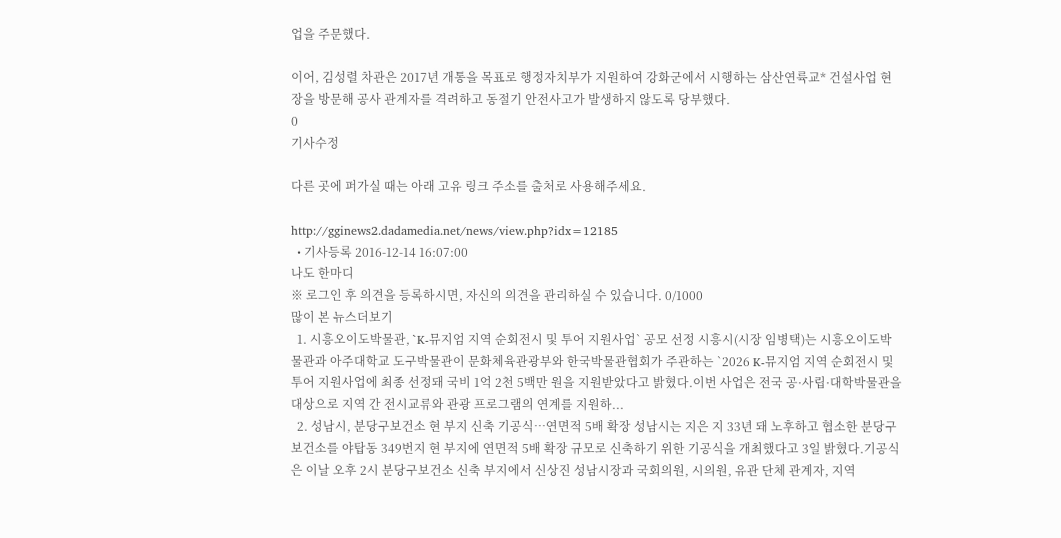업을 주문했다.

이어, 김성렬 차관은 2017년 개통을 목표로 행정자치부가 지원하여 강화군에서 시행하는 삼산연륙교* 건설사업 현장을 방문해 공사 관계자를 격려하고 동절기 안전사고가 발생하지 않도록 당부했다.
0
기사수정

다른 곳에 퍼가실 때는 아래 고유 링크 주소를 출처로 사용해주세요.

http://gginews2.dadamedia.net/news/view.php?idx=12185
  • 기사등록 2016-12-14 16:07:00
나도 한마디
※ 로그인 후 의견을 등록하시면, 자신의 의견을 관리하실 수 있습니다. 0/1000
많이 본 뉴스더보기
  1. 시흥오이도박물관, `K-뮤지엄 지역 순회전시 및 투어 지원사업` 공모 선정 시흥시(시장 임병택)는 시흥오이도박물관과 아주대학교 도구박물관이 문화체육관광부와 한국박물관협회가 주관하는 `2026 K-뮤지엄 지역 순회전시 및 투어 지원사업에 최종 선정돼 국비 1억 2천 5백만 원을 지원받았다고 밝혔다.이번 사업은 전국 공·사립·대학박물관을 대상으로 지역 간 전시교류와 관광 프로그램의 연계를 지원하...
  2. 성남시, 분당구보건소 현 부지 신축 기공식…연면적 5배 확장 성남시는 지은 지 33년 돼 노후하고 협소한 분당구보건소를 야탑동 349번지 현 부지에 연면적 5배 확장 규모로 신축하기 위한 기공식을 개최했다고 3일 밝혔다.기공식은 이날 오후 2시 분당구보건소 신축 부지에서 신상진 성남시장과 국회의원, 시의원, 유관 단체 관계자, 지역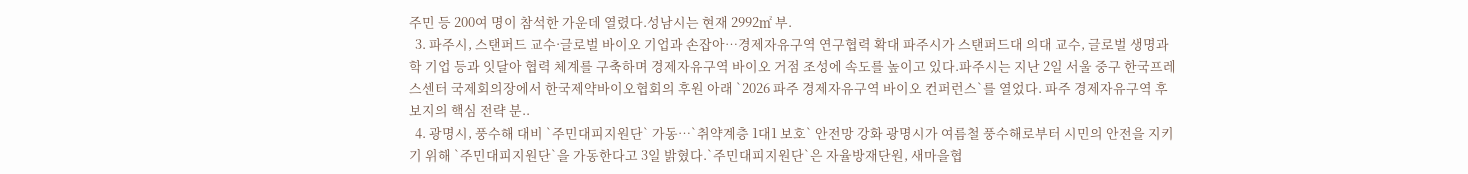주민 등 200여 명이 참석한 가운데 열렸다.성남시는 현재 2992㎡ 부.
  3. 파주시, 스탠퍼드 교수·글로벌 바이오 기업과 손잡아…경제자유구역 연구협력 확대 파주시가 스탠퍼드대 의대 교수, 글로벌 생명과학 기업 등과 잇달아 협력 체계를 구축하며 경제자유구역 바이오 거점 조성에 속도를 높이고 있다.파주시는 지난 2일 서울 중구 한국프레스센터 국제회의장에서 한국제약바이오협회의 후원 아래 `2026 파주 경제자유구역 바이오 컨퍼런스`를 열었다. 파주 경제자유구역 후보지의 핵심 전략 분..
  4. 광명시, 풍수해 대비 `주민대피지원단` 가동…`취약계층 1대1 보호` 안전망 강화 광명시가 여름철 풍수해로부터 시민의 안전을 지키기 위해 `주민대피지원단`을 가동한다고 3일 밝혔다.`주민대피지원단`은 자율방재단원, 새마을협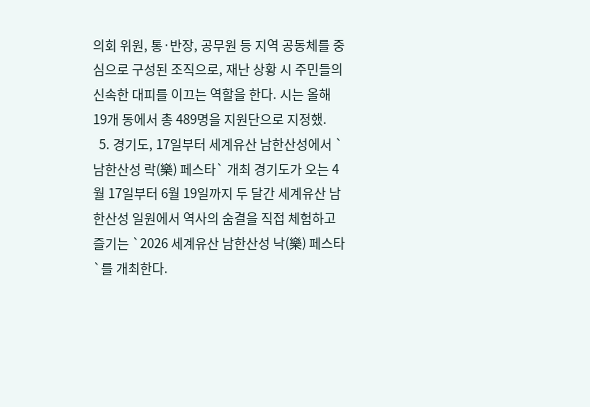의회 위원, 통·반장, 공무원 등 지역 공동체를 중심으로 구성된 조직으로, 재난 상황 시 주민들의 신속한 대피를 이끄는 역할을 한다. 시는 올해 19개 동에서 총 489명을 지원단으로 지정했.
  5. 경기도, 17일부터 세계유산 남한산성에서 `남한산성 락(樂) 페스타` 개최 경기도가 오는 4월 17일부터 6월 19일까지 두 달간 세계유산 남한산성 일원에서 역사의 숨결을 직접 체험하고 즐기는 `2026 세계유산 남한산성 낙(樂) 페스타`를 개최한다.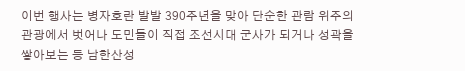이번 행사는 병자호란 발발 390주년을 맞아 단순한 관람 위주의 관광에서 벗어나 도민들이 직접 조선시대 군사가 되거나 성곽을 쌓아보는 등 남한산성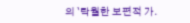의 `탁월한 보편적 가.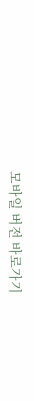모바일 버전 바로가기